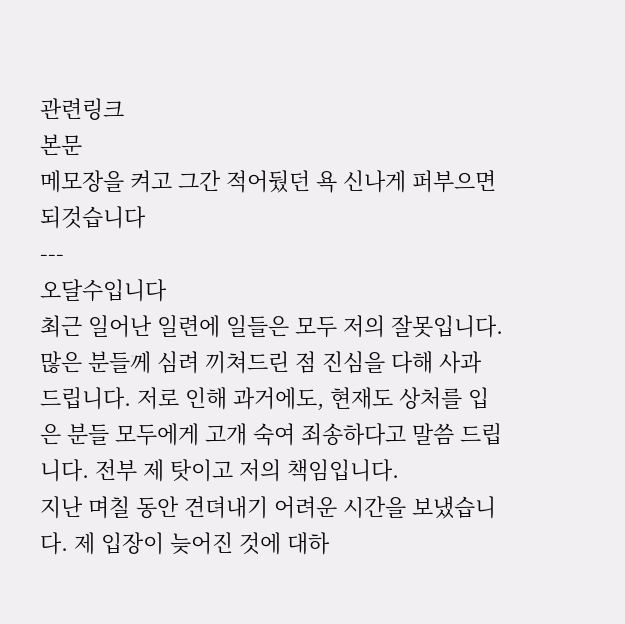관련링크
본문
메모장을 켜고 그간 적어뒀던 욕 신나게 퍼부으면 되것습니다
---
오달수입니다
최근 일어난 일련에 일들은 모두 저의 잘못입니다. 많은 분들께 심려 끼쳐드린 점 진심을 다해 사과 드립니다. 저로 인해 과거에도, 현재도 상처를 입은 분들 모두에게 고개 숙여 죄송하다고 말씀 드립니다. 전부 제 탓이고 저의 책임입니다.
지난 며칠 동안 견뎌내기 어려운 시간을 보냈습니다. 제 입장이 늦어진 것에 대하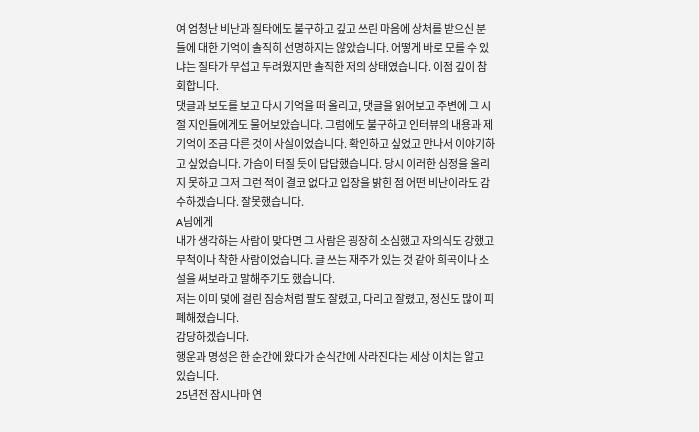여 엄청난 비난과 질타에도 불구하고 깊고 쓰린 마음에 상처를 받으신 분들에 대한 기억이 솔직히 선명하지는 않았습니다. 어떻게 바로 모를 수 있냐는 질타가 무섭고 두려웠지만 솔직한 저의 상태였습니다. 이점 깊이 참회합니다.
댓글과 보도를 보고 다시 기억을 떠 올리고, 댓글을 읽어보고 주변에 그 시절 지인들에게도 물어보았습니다. 그럼에도 불구하고 인터뷰의 내용과 제 기억이 조금 다른 것이 사실이었습니다. 확인하고 싶었고 만나서 이야기하고 싶었습니다. 가슴이 터질 듯이 답답했습니다. 당시 이러한 심정을 올리지 못하고 그저 그런 적이 결코 없다고 입장을 밝힌 점 어떤 비난이라도 감수하겠습니다. 잘못했습니다.
A님에게
내가 생각하는 사람이 맞다면 그 사람은 굉장히 소심했고 자의식도 강했고 무척이나 착한 사람이었습니다. 글 쓰는 재주가 있는 것 같아 희곡이나 소설을 써보라고 말해주기도 했습니다.
저는 이미 덫에 걸린 짐승처럼 팔도 잘렸고, 다리고 잘렸고, 정신도 많이 피폐해졌습니다.
감당하겠습니다.
행운과 명성은 한 순간에 왔다가 순식간에 사라진다는 세상 이치는 알고 있습니다.
25년전 잠시나마 연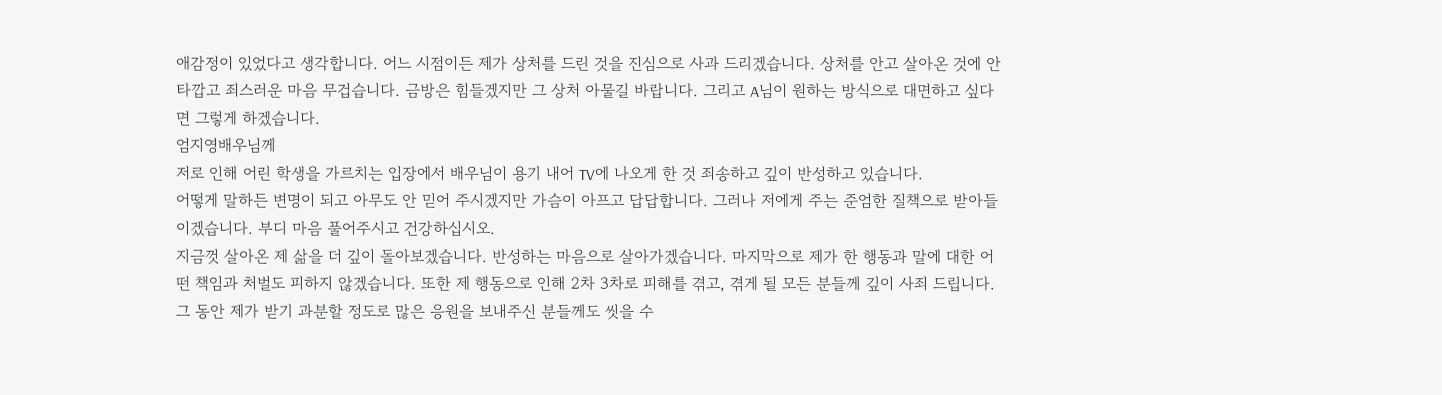애감정이 있었다고 생각합니다. 어느 시점이든 제가 상처를 드린 것을 진심으로 사과 드리겠습니다. 상처를 안고 살아온 것에 안타깝고 죄스러운 마음 무겁습니다. 금방은 힘들겠지만 그 상처 아물길 바랍니다. 그리고 A님이 원하는 방식으로 대면하고 싶다면 그렇게 하겠습니다.
엄지영배우님께
저로 인해 어린 학생을 가르치는 입장에서 배우님이 용기 내어 TV에 나오게 한 것 죄송하고 깊이 반성하고 있습니다.
어떻게 말하든 변명이 되고 아무도 안 믿어 주시겠지만 가슴이 아프고 답답합니다. 그러나 저에게 주는 준엄한 질책으로 받아들이겠습니다. 부디 마음 풀어주시고 건강하십시오.
지금껏 살아온 제 삶을 더 깊이 돌아보겠습니다. 반성하는 마음으로 살아가겠습니다. 마지막으로 제가 한 행동과 말에 대한 어떤 책임과 처벌도 피하지 않겠습니다. 또한 제 행동으로 인해 2차 3차로 피해를 겪고, 겪게 될 모든 분들께 깊이 사죄 드립니다. 그 동안 제가 받기 과분할 정도로 많은 응원을 보내주신 분들께도 씻을 수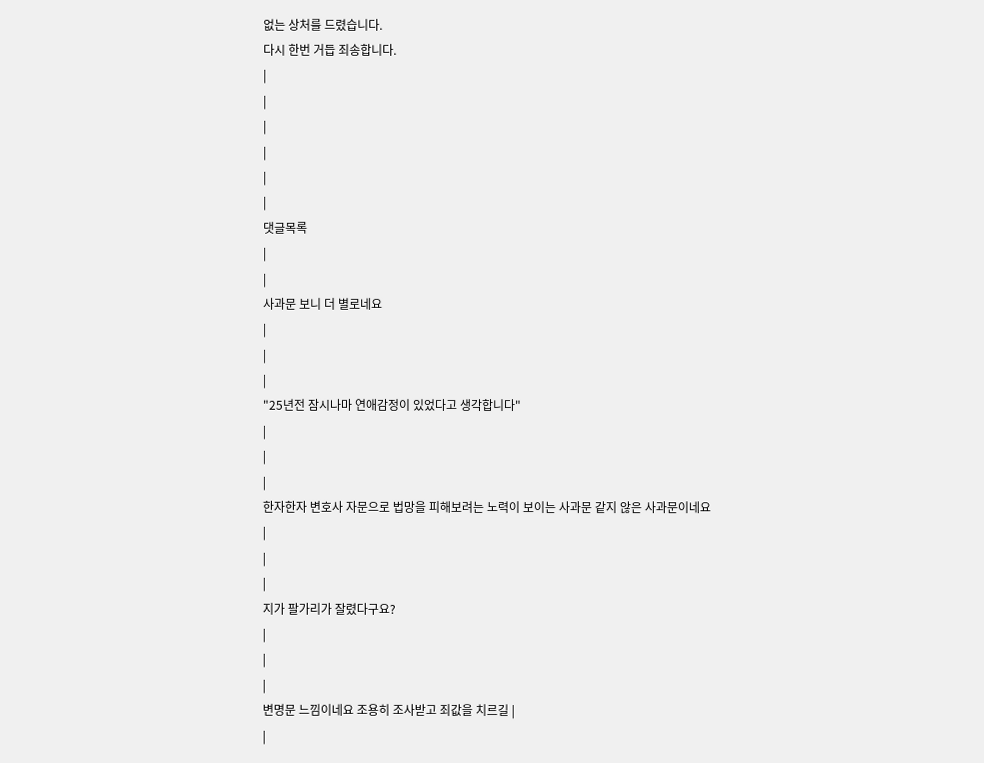없는 상처를 드렸습니다.
다시 한번 거듭 죄송합니다.
|
|
|
|
|
|
댓글목록
|
|
사과문 보니 더 별로네요
|
|
|
"25년전 잠시나마 연애감정이 있었다고 생각합니다"
|
|
|
한자한자 변호사 자문으로 법망을 피해보려는 노력이 보이는 사과문 같지 않은 사과문이네요
|
|
|
지가 팔가리가 잘렸다구요?
|
|
|
변명문 느낌이네요 조용히 조사받고 죄값을 치르길 |
|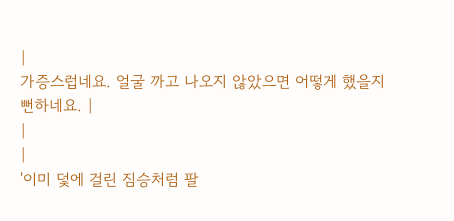|
가증스럽네요. 얼굴 까고 나오지 않았으면 어떻게 했을지 뻔하네요. |
|
|
'이미 덫에 걸린 짐승처럼 팔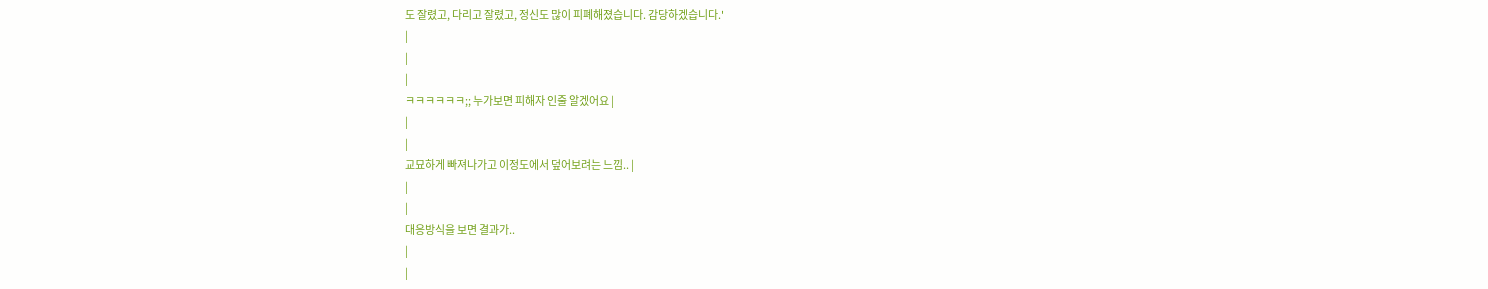도 잘렸고, 다리고 잘렸고, 정신도 많이 피폐해졌습니다. 감당하겠습니다.'
|
|
|
ㅋㅋㅋㅋㅋㅋ;; 누가보면 피해자 인줄 알겠어요 |
|
|
교묘하게 빠져나가고 이정도에서 덮어보려는 느낌.. |
|
|
대응방식을 보면 결과가..
|
|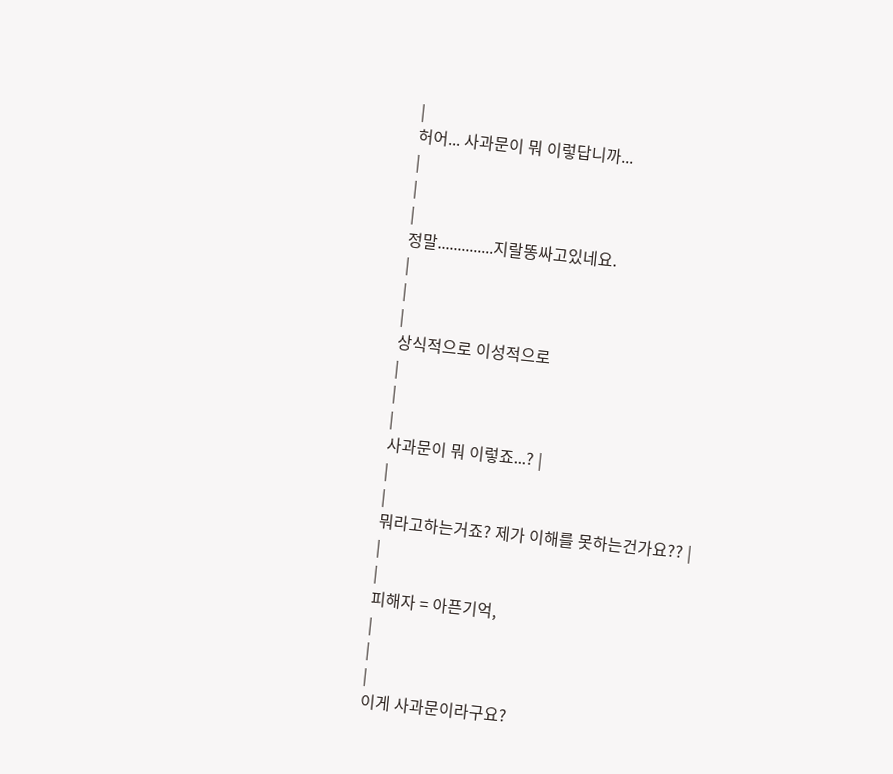|
허어... 사과문이 뭐 이렇답니까...
|
|
|
정말..............지랄똥싸고있네요.
|
|
|
상식적으로 이성적으로
|
|
|
사과문이 뭐 이렇죠...? |
|
|
뭐라고하는거죠? 제가 이해를 못하는건가요?? |
|
|
피해자 = 아픈기억,
|
|
|
이게 사과문이라구요?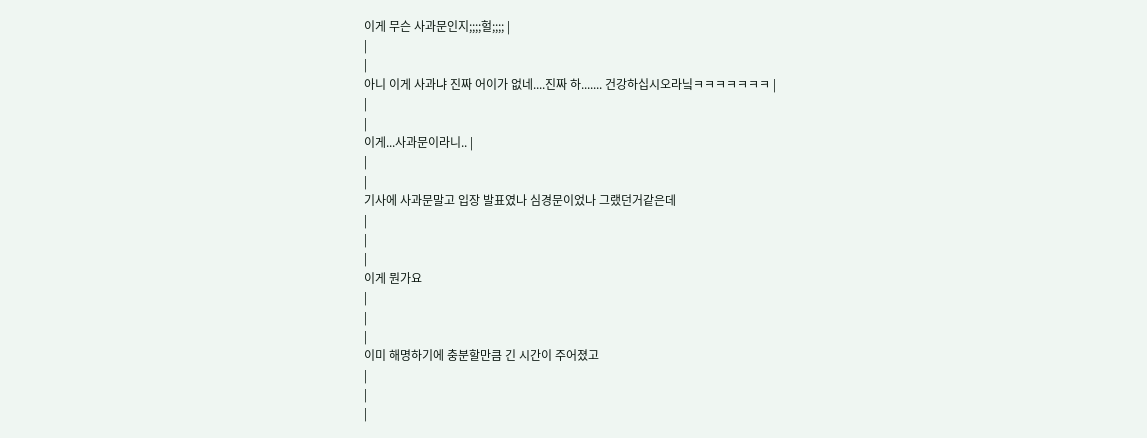이게 무슨 사과문인지;;;;헐;;;; |
|
|
아니 이게 사과냐 진짜 어이가 없네....진짜 하....... 건강하십시오라닠ㅋㅋㅋㅋㅋㅋㅋ |
|
|
이게...사과문이라니.. |
|
|
기사에 사과문말고 입장 발표였나 심경문이었나 그랬던거같은데
|
|
|
이게 뭔가요
|
|
|
이미 해명하기에 충분할만큼 긴 시간이 주어졌고
|
|
|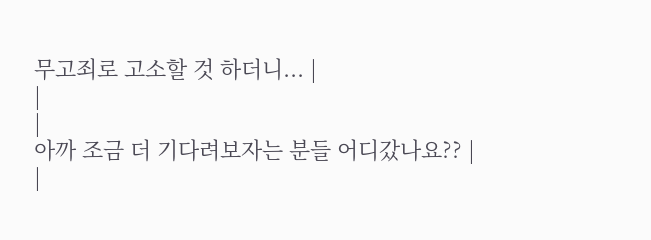무고죄로 고소할 것 하더니... |
|
|
아까 조금 더 기다려보자는 분들 어디갔나요?? |
|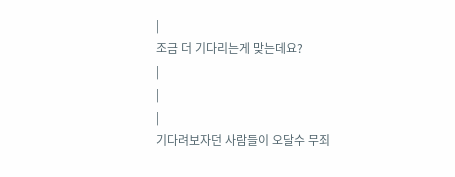|
조금 더 기다리는게 맞는데요?
|
|
|
기다려보자던 사람들이 오달수 무죄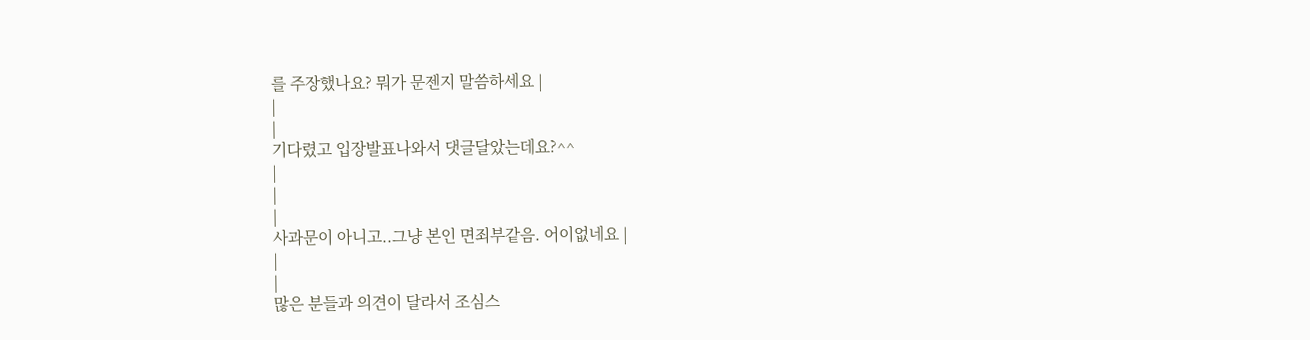를 주장했나요? 뭐가 문젠지 말씀하세요 |
|
|
기다렸고 입장발표나와서 댓글달았는데요?^^
|
|
|
사과문이 아니고..그냥 본인 면죄부같음. 어이없네요 |
|
|
많은 분들과 의견이 달라서 조심스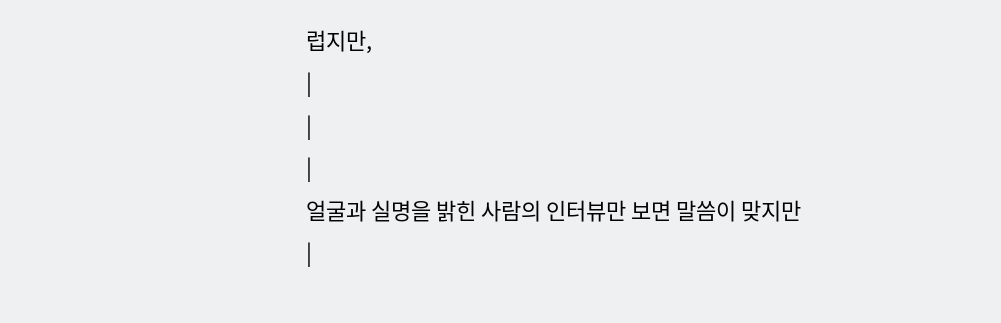럽지만,
|
|
|
얼굴과 실명을 밝힌 사람의 인터뷰만 보면 말씀이 맞지만
|